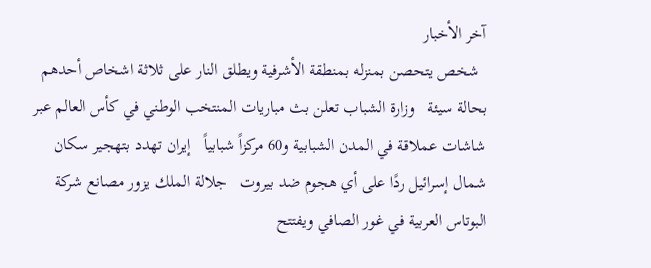آخر الأخبار
  شخص يتحصن بمنزله بمنطقة الأشرفية ويطلق النار على ثلاثة اشخاص أحدهم بحالة سيئة   وزارة الشباب تعلن بث مباريات المنتخب الوطني في كأس العالم عبر شاشات عملاقة في المدن الشبابية و60 مركزاً شبابياً   إيران تهدد بتهجير سكان شمال إسرائيل ردًا على أي هجوم ضد بيروت   جلالة الملك يزور مصانع شركة البوتاس العربية في غور الصافي ويفتتح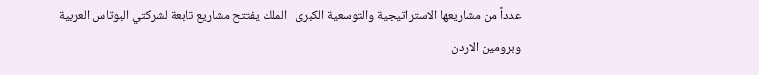عدداً من مشاريعها الاستراتيجية والتوسعية الكبرى   الملك يفتتح مشاريع تابعة لشركتي البوتاس العربية وبرومين الاردن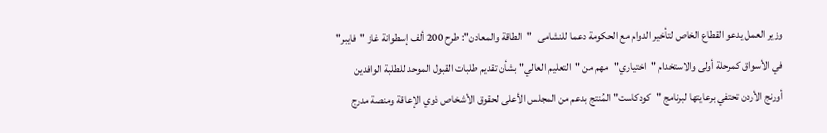وزير العمل يدعو القطاع الخاص لتأخير الدوام مع الحكومة دعما للنشامى   "الطاقة والمعادن": طرح 200 ألف إسطوانة غاز "فايبر" في الأسواق كمرحلة أولى والاستخدام "اختياري"   مهم من "التعليم العالي" بشأن تقديم طلبات القبول الموحد للطلبة الوافدين   أورنج الأردن تحتفي برعايتها لبرنامج "كودكاست" المُنتج بدعم من المجلس الأعلى لحقوق الأشخاص ذوي الإعاقة ومنصة مدرج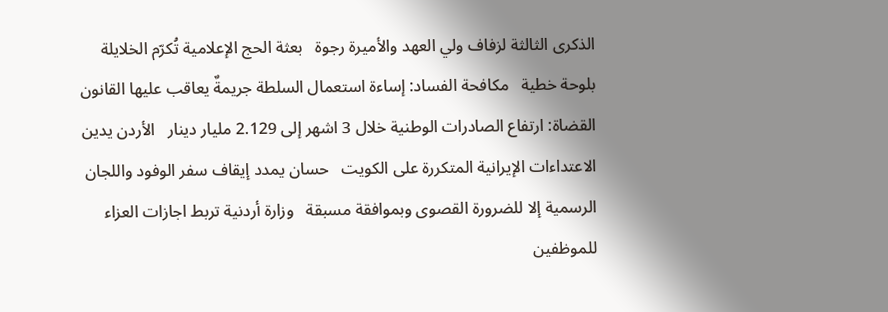الذكرى الثالثة لزفاف ولي العهد والأميرة رجوة   بعثة الحج الإعلامية تُكرّم الخلايلة بلوحة خطية   مكافحة الفساد: إساءة استعمال السلطة جريمةٌ يعاقب عليها القانون   القضاة: ارتفاع الصادرات الوطنية خلال 3 اشهر إلى 2.129 مليار دينار   الأردن يدين الاعتداءات الإيرانية المتكررة على الكويت   حسان يمدد إيقاف سفر الوفود واللجان الرسمية إلا للضرورة القصوى وبموافقة مسبقة   وزارة أردنية تربط اجازات العزاء للموظفين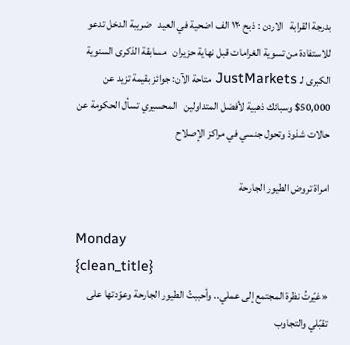بدرجة القرابة   الاردن : ذبح ١٢٠ الف اضحية في العيد   ضريبة الدخل تدعو للاستفادة من تسوية الغرامات قبل نهاية حزيران   مسابقة الذكرى السنوية الكبرى لـ JustMarkets متاحة الآن: جوائز بقيمة تزيد عن 50,000$ وسبائك ذهبية لأفضل المتداولين   المحسيري تسأل الحكومة عن حالات شذوذ وتحول جنسي في مراكز الإصلاح

امراة تروض الطيور الجارحة

Monday
{clean_title}
«غيّرتُ نظرة المجتمع إلى عملي.. وأحببتُ الطيور الجارحة وعوّدتها على تقبّلي والتجاوب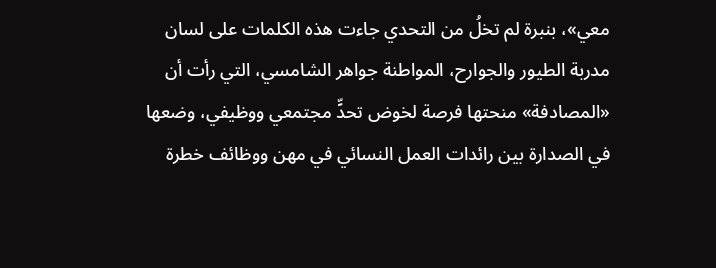معي»، بنبرة لم تخلُ من التحدي جاءت هذه الكلمات على لسان مدربة الطيور والجوارح، المواطنة جواهر الشامسي، التي رأت أن «المصادفة» منحتها فرصة لخوض تحدٍّ مجتمعي ووظيفي، وضعها في الصدارة بين رائدات العمل النسائي في مهن ووظائف خطرة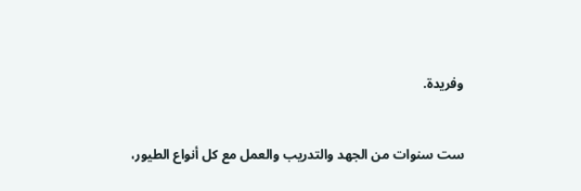وفريدة.


ست سنوات من الجهد والتدريب والعمل مع كل أنواع الطيور،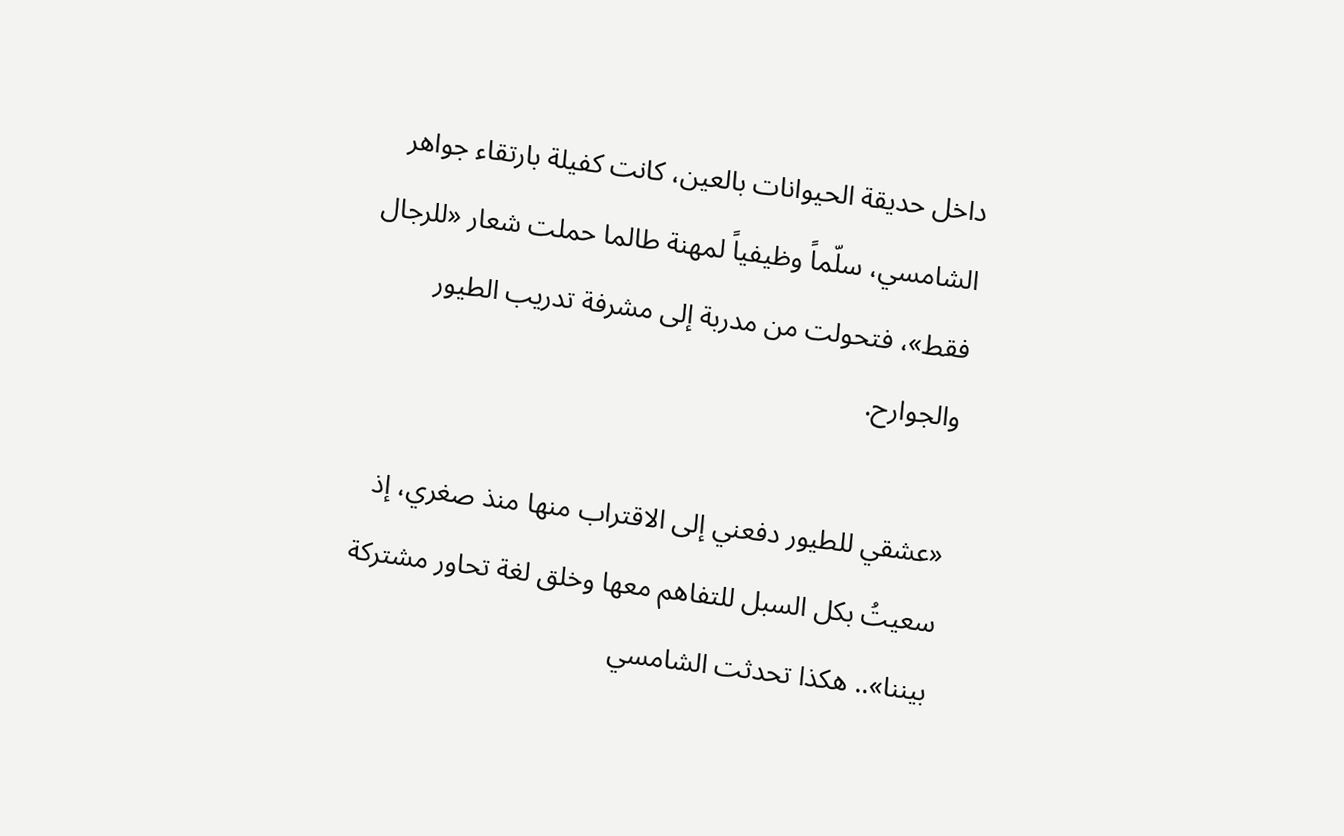داخل حديقة الحيوانات بالعين، كانت كفيلة بارتقاء جواهر الشامسي، سلّماً وظيفياً لمهنة طالما حملت شعار «للرجال فقط»، فتحولت من مدربة إلى مشرفة تدريب الطيور والجوارح.

«عشقي للطيور دفعني إلى الاقتراب منها منذ صغري، إذ سعيتُ بكل السبل للتفاهم معها وخلق لغة تحاور مشتركة بيننا».. هكذا تحدثت الشامسي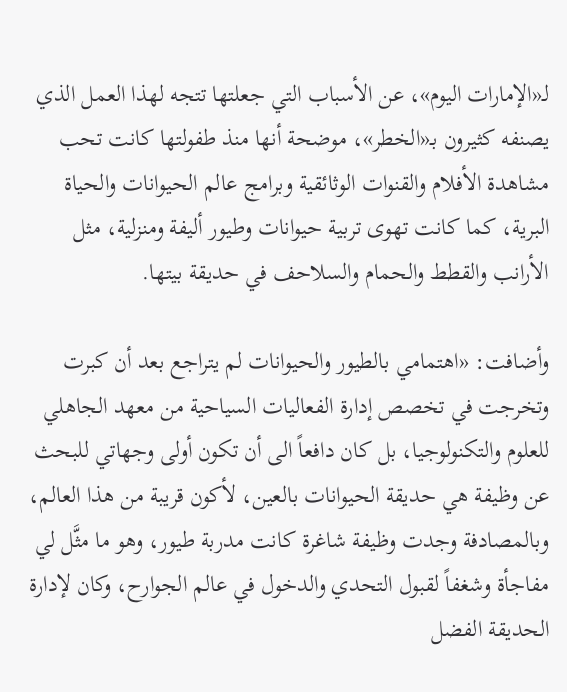لـ«الإمارات اليوم»، عن الأسباب التي جعلتها تتجه لهذا العمل الذي يصنفه كثيرون بـ«الخطر»، موضحة أنها منذ طفولتها كانت تحب مشاهدة الأفلام والقنوات الوثائقية وبرامج عالم الحيوانات والحياة البرية، كما كانت تهوى تربية حيوانات وطيور أليفة ومنزلية، مثل الأرانب والقطط والحمام والسلاحف في حديقة بيتها.

وأضافت: «اهتمامي بالطيور والحيوانات لم يتراجع بعد أن كبرت وتخرجت في تخصص إدارة الفعاليات السياحية من معهد الجاهلي للعلوم والتكنولوجيا، بل كان دافعاً الى أن تكون أولى وجهاتي للبحث عن وظيفة هي حديقة الحيوانات بالعين، لأكون قريبة من هذا العالم، وبالمصادفة وجدت وظيفة شاغرة كانت مدربة طيور، وهو ما مثَّل لي مفاجأة وشغفاً لقبول التحدي والدخول في عالم الجوارح، وكان لإدارة الحديقة الفضل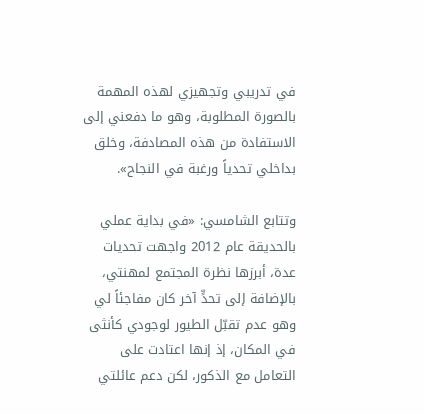في تدريبي وتجهيزي لهذه المهمة بالصورة المطلوبة، وهو ما دفعني إلى الاستفادة من هذه المصادفة، وخلق بداخلي تحدياً ورغبة في النجاح».

وتتابع الشامسي: «في بداية عملي بالحديقة عام 2012 واجهت تحديات عدة، أبرزها نظرة المجتمع لمهنتي، بالإضافة إلى تحدٍّ آخر كان مفاجئاً لي وهو عدم تقبّل الطيور لوجودي كأنثى في المكان، إذ إنها اعتادت على التعامل مع الذكور، لكن دعم عائلتي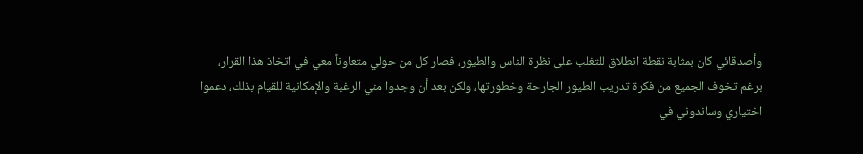وأصدقائي كان بمثابة نقطة انطلاق للتغلب على نظرة الناس والطيور، فصار كل من حولي متعاوناً معي في اتخاذ هذا القرار، برغم تخوف الجميع من فكرة تدريب الطيور الجارحة وخطورتها، ولكن بعد أن وجدوا مني الرغبة والإمكانية للقيام بذلك، دعموا اختياري وساندوني في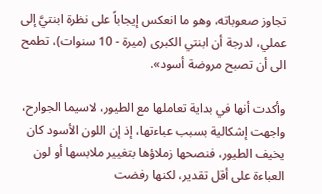تجاوز صعوباته، وهو ما انعكس إيجاباً على نظرة ابنتيَّ إلى عملي، لدرجة أن ابنتي الكبرى (ميرة - 10 سنوات)، تطمح الى أن تصبح مروضة أسود».

وأكدت أنها في بداية تعاملها مع الطيور، لاسيما الجوارح، واجهت إشكالية بسبب عباءتها، إذ إن اللون الأسود كان يخيف الطيور، فنصحها زملاؤها بتغيير ملابسها أو لون العباءة على أقل تقدير، لكنها رفضت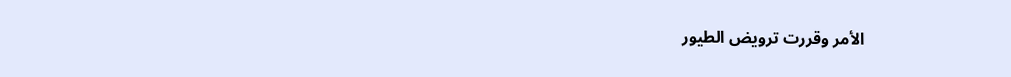الأمر وقررت ترويض الطيور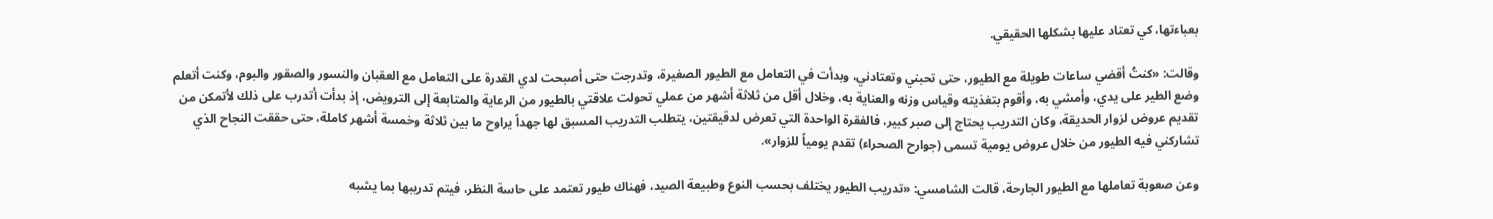بعباءتها، كي تعتاد عليها بشكلها الحقيقي.

وقالت: «كنتُ أقضي ساعات طويلة مع الطيور، حتى تحبني وتعتادني، وبدأت في التعامل مع الطيور الصغيرة، وتدرجت حتى أصبحت لدي القدرة على التعامل مع العقبان والنسور والصقور والبوم، وكنت أتعلم وضع الطير على يدي، وأمشي به، وأقوم بتغذيته وقياس وزنه والعناية به، وخلال أقل من ثلاثة أشهر من عملي تحولت علاقتي بالطيور من الرعاية والمتابعة إلى الترويض، إذ بدأت أتدرب على ذلك لأتمكن من تقديم عروض لزوار الحديقة، وكان التدريب يحتاج إلى صبر كبير، فالفقرة الواحدة التي تعرض لدقيقتين، يتطلب التدريب المسبق لها جهداً يراوح ما بين ثلاثة وخمسة أشهر كاملة، حتى حققت النجاح الذي تشاركني فيه الطيور من خلال عروض يومية تسمى (جوارح الصحراء) تقدم يومياً للزوار».

وعن صعوبة تعاملها مع الطيور الجارحة، قالت الشامسي: «تدريب الطيور يختلف بحسب النوع وطبيعة الصيد، فهناك طيور تعتمد على حاسة النظر، فيتم تدريبها بما يشبه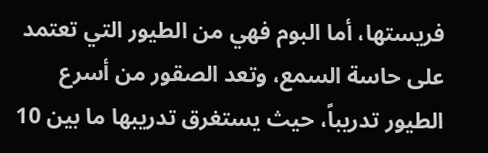فريستها، أما البوم فهي من الطيور التي تعتمد على حاسة السمع، وتعد الصقور من أسرع الطيور تدريباً، حيث يستغرق تدريبها ما بين 10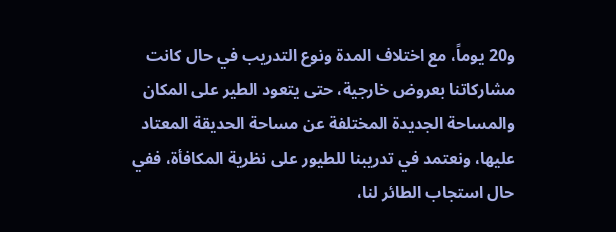و20 يوماً، مع اختلاف المدة ونوع التدريب في حال كانت مشاركاتنا بعروض خارجية، حتى يتعود الطير على المكان والمساحة الجديدة المختلفة عن مساحة الحديقة المعتاد عليها، ونعتمد في تدريبنا للطيور على نظرية المكافأة، ففي حال استجاب الطائر لنا،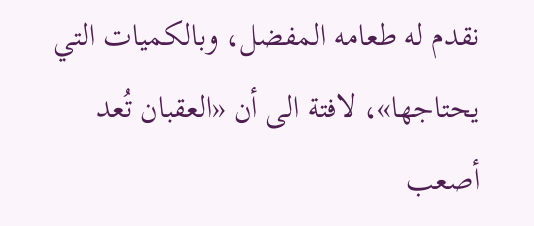نقدم له طعامه المفضل، وبالكميات التي يحتاجها»، لافتة الى أن «العقبان تُعد أصعب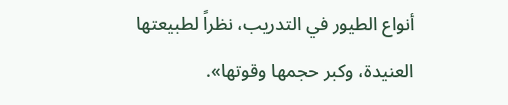أنواع الطيور في التدريب، نظراً لطبيعتها العنيدة، وكبر حجمها وقوتها».